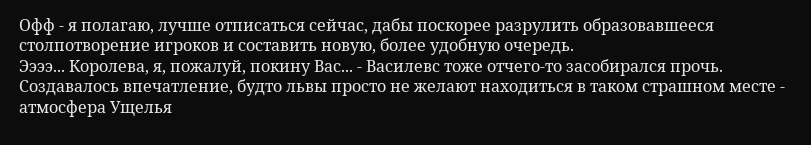Офф - я полагаю, лучше отписаться сейчас, дабы поскорее разрулить образовавшееся столпотворение игроков и составить новую, более удобную очередь.
Ээээ... Королева, я, пожалуй, покину Вас... - Василевс тоже отчего-то засобирался прочь. Создавалось впечатление, будто львы просто не желают находиться в таком страшном месте - атмосфера Ущелья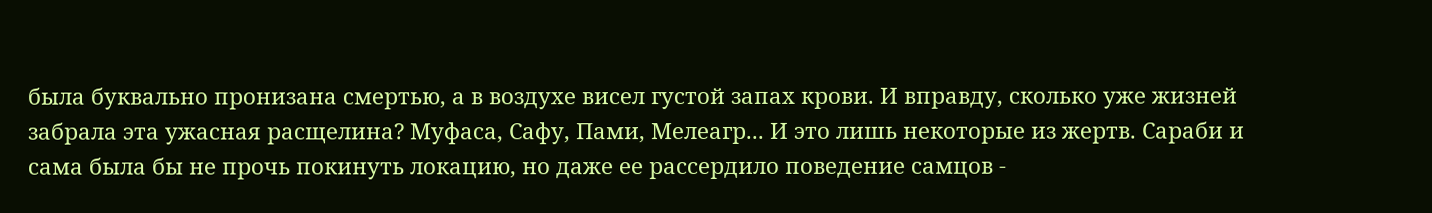была буквально пронизана смертью, а в воздухе висел густой запах крови. И вправду, сколько уже жизней забрала эта ужасная расщелина? Муфаса, Сафу, Пами, Мелеагр... И это лишь некоторые из жертв. Сараби и сама была бы не прочь покинуть локацию, но даже ее рассердило поведение самцов -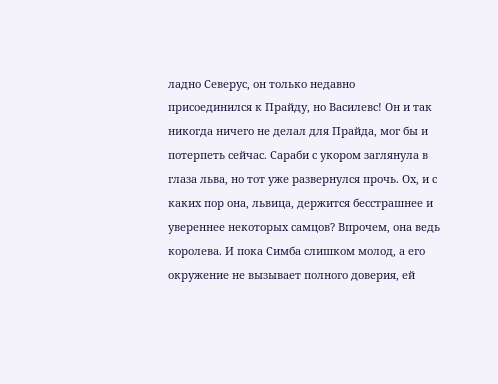ладно Северус, он только недавно присоединился к Прайду, но Василевс! Он и так никогда ничего не делал для Прайда, мог бы и потерпеть сейчас. Сараби с укором заглянула в глаза льва, но тот уже развернулся прочь. Ох, и с каких пор она, львица, держится бесстрашнее и увереннее некоторых самцов? Впрочем, она ведь королева. И пока Симба слишком молод, а его окружение не вызывает полного доверия, ей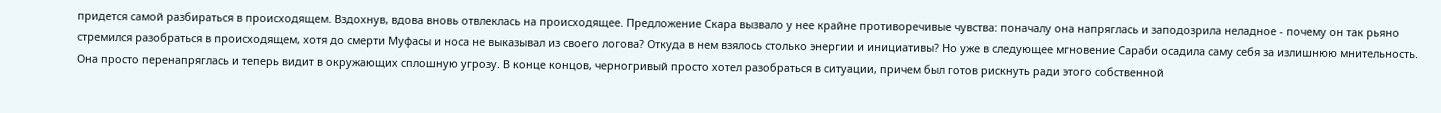придется самой разбираться в происходящем. Вздохнув, вдова вновь отвлеклась на происходящее. Предложение Скара вызвало у нее крайне противоречивые чувства: поначалу она напряглась и заподозрила неладное - почему он так рьяно стремился разобраться в происходящем, хотя до смерти Муфасы и носа не выказывал из своего логова? Откуда в нем взялось столько энергии и инициативы? Но уже в следующее мгновение Сараби осадила саму себя за излишнюю мнительность. Она просто перенапряглась и теперь видит в окружающих сплошную угрозу. В конце концов, черногривый просто хотел разобраться в ситуации, причем был готов рискнуть ради этого собственной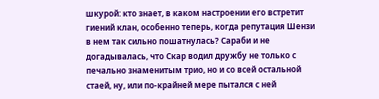шкурой: кто знает, в каком настроении его встретит гиений клан, особенно теперь, когда репутация Шензи в нем так сильно пошатнулась? Сараби и не догадывалась, что Скар водил дружбу не только с печально знаменитым трио, но и со всей остальной стаей, ну, или по-крайней мере пытался с ней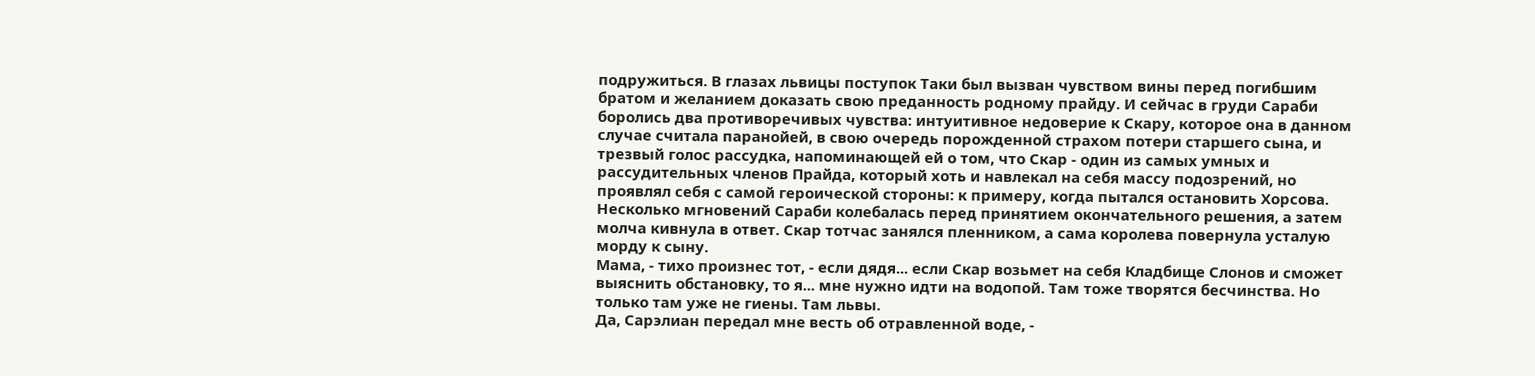подружиться. В глазах львицы поступок Таки был вызван чувством вины перед погибшим братом и желанием доказать свою преданность родному прайду. И сейчас в груди Сараби боролись два противоречивых чувства: интуитивное недоверие к Скару, которое она в данном случае считала паранойей, в свою очередь порожденной страхом потери старшего сына, и трезвый голос рассудка, напоминающей ей о том, что Скар - один из самых умных и рассудительных членов Прайда, который хоть и навлекал на себя массу подозрений, но проявлял себя с самой героической стороны: к примеру, когда пытался остановить Хорсова. Несколько мгновений Сараби колебалась перед принятием окончательного решения, а затем молча кивнула в ответ. Скар тотчас занялся пленником, а сама королева повернула усталую морду к сыну.
Мама, - тихо произнес тот, - если дядя... если Скар возьмет на себя Кладбище Слонов и сможет выяснить обстановку, то я... мне нужно идти на водопой. Там тоже творятся бесчинства. Но только там уже не гиены. Там львы.
Да, Сарэлиан передал мне весть об отравленной воде, -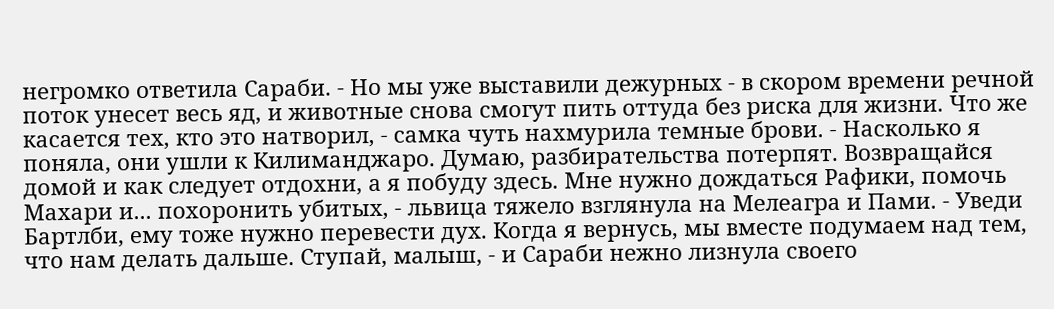негромко ответила Сараби. - Но мы уже выставили дежурных - в скором времени речной поток унесет весь яд, и животные снова смогут пить оттуда без риска для жизни. Что же касается тех, кто это натворил, - самка чуть нахмурила темные брови. - Насколько я поняла, они ушли к Килиманджаро. Думаю, разбирательства потерпят. Возвращайся домой и как следует отдохни, а я побуду здесь. Мне нужно дождаться Рафики, помочь Махари и... похоронить убитых, - львица тяжело взглянула на Мелеагра и Пами. - Уведи Бартлби, ему тоже нужно перевести дух. Когда я вернусь, мы вместе подумаем над тем, что нам делать дальше. Ступай, малыш, - и Сараби нежно лизнула своего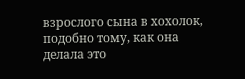взрослого сына в хохолок, подобно тому, как она делала это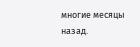многие месяцы назад.